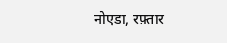नोएडा, रफ़्तार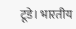टूडे। भारतीय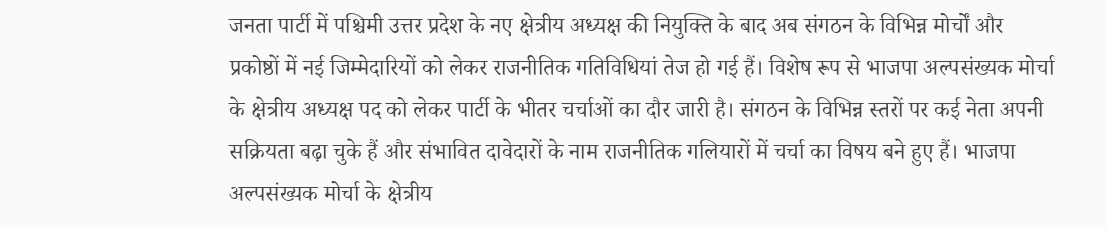जनता पार्टी में पश्चिमी उत्तर प्रदेश के नए क्षेत्रीय अध्यक्ष की नियुक्ति के बाद अब संगठन के विभिन्न मोर्चों और प्रकोष्ठों में नई जिम्मेदारियों को लेकर राजनीतिक गतिविधियां तेज हो गई हैं। विशेष रूप से भाजपा अल्पसंख्यक मोर्चा के क्षेत्रीय अध्यक्ष पद को लेकर पार्टी के भीतर चर्चाओं का दौर जारी है। संगठन के विभिन्न स्तरों पर कई नेता अपनी सक्रियता बढ़ा चुके हैं और संभावित दावेदारों के नाम राजनीतिक गलियारों में चर्चा का विषय बने हुए हैं। भाजपा अल्पसंख्यक मोर्चा के क्षेत्रीय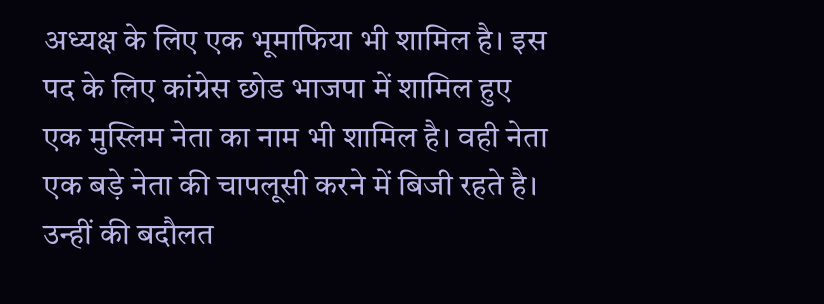अध्यक्ष के लिए एक भूमाफिया भी शामिल है। इस पद के लिए कांग्रेस छोड भाजपा में शामिल हुए एक मुस्लिम नेता का नाम भी शामिल है। वही नेता एक बड़े नेता की चापलूसी करने में बिजी रहते है। उन्हीं की बदौलत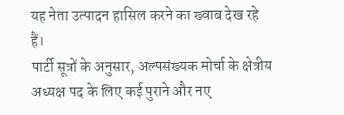यह नेता उत्पादन हासिल करने का ख्वाब देख रहे हैं।
पार्टी सूत्रों के अनुसार, अल्पसंख्यक मोर्चा के क्षेत्रीय अध्यक्ष पद के लिए कई पुराने और नए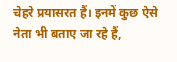चेहरे प्रयासरत हैं। इनमें कुछ ऐसे नेता भी बताए जा रहे हैं,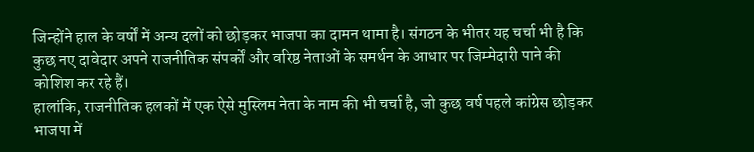जिन्होंने हाल के वर्षों में अन्य दलों को छोड़कर भाजपा का दामन थामा है। संगठन के भीतर यह चर्चा भी है कि कुछ नए दावेदार अपने राजनीतिक संपर्कों और वरिष्ठ नेताओं के समर्थन के आधार पर जिम्मेदारी पाने की कोशिश कर रहे हैं।
हालांकि, राजनीतिक हलकों में एक ऐसे मुस्लिम नेता के नाम की भी चर्चा है, जो कुछ वर्ष पहले कांग्रेस छोड़कर भाजपा में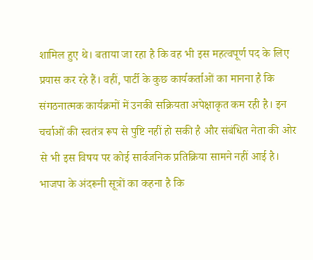शामिल हुए थे। बताया जा रहा है कि वह भी इस महत्वपूर्ण पद के लिए प्रयास कर रहे हैं। वहीं, पार्टी के कुछ कार्यकर्ताओं का मानना है कि संगठनात्मक कार्यक्रमों में उनकी सक्रियता अपेक्षाकृत कम रही है। इन चर्चाओं की स्वतंत्र रूप से पुष्टि नहीं हो सकी है और संबंधित नेता की ओर से भी इस विषय पर कोई सार्वजनिक प्रतिक्रिया सामने नहीं आई है।
भाजपा के अंदरूनी सूत्रों का कहना है कि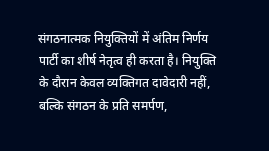संगठनात्मक नियुक्तियों में अंतिम निर्णय पार्टी का शीर्ष नेतृत्व ही करता है। नियुक्ति के दौरान केवल व्यक्तिगत दावेदारी नहीं, बल्कि संगठन के प्रति समर्पण,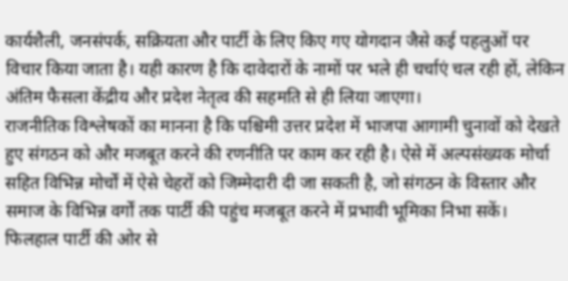कार्यशैली, जनसंपर्क, सक्रियता और पार्टी के लिए किए गए योगदान जैसे कई पहलुओं पर विचार किया जाता है। यही कारण है कि दावेदारों के नामों पर भले ही चर्चाएं चल रही हों, लेकिन अंतिम फैसला केंद्रीय और प्रदेश नेतृत्व की सहमति से ही लिया जाएगा।
राजनीतिक विश्लेषकों का मानना है कि पश्चिमी उत्तर प्रदेश में भाजपा आगामी चुनावों को देखते हुए संगठन को और मजबूत करने की रणनीति पर काम कर रही है। ऐसे में अल्पसंख्यक मोर्चा सहित विभिन्न मोर्चों में ऐसे चेहरों को जिम्मेदारी दी जा सकती है, जो संगठन के विस्तार और समाज के विभिन्न वर्गों तक पार्टी की पहुंच मजबूत करने में प्रभावी भूमिका निभा सकें।
फिलहाल पार्टी की ओर से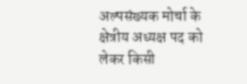अल्पसंख्यक मोर्चा के क्षेत्रीय अध्यक्ष पद को लेकर किसी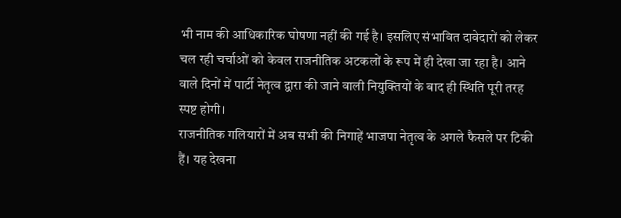भी नाम की आधिकारिक घोषणा नहीं की गई है। इसलिए संभावित दावेदारों को लेकर चल रही चर्चाओं को केवल राजनीतिक अटकलों के रूप में ही देखा जा रहा है। आने वाले दिनों में पार्टी नेतृत्व द्वारा की जाने वाली नियुक्तियों के बाद ही स्थिति पूरी तरह स्पष्ट होगी।
राजनीतिक गलियारों में अब सभी की निगाहें भाजपा नेतृत्व के अगले फैसले पर टिकी हैं। यह देखना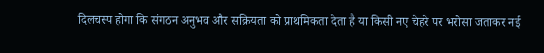दिलचस्प होगा कि संगठन अनुभव और सक्रियता को प्राथमिकता देता है या किसी नए चेहरे पर भरोसा जताकर नई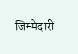जिम्मेदारी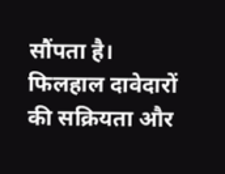सौंपता है। फिलहाल दावेदारों की सक्रियता और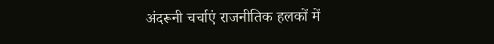अंदरूनी चर्चाएं राजनीतिक हलकों में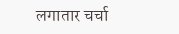लगातार चर्चा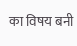का विषय बनी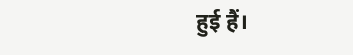हुई हैं।